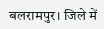बलरामपुर। जिले में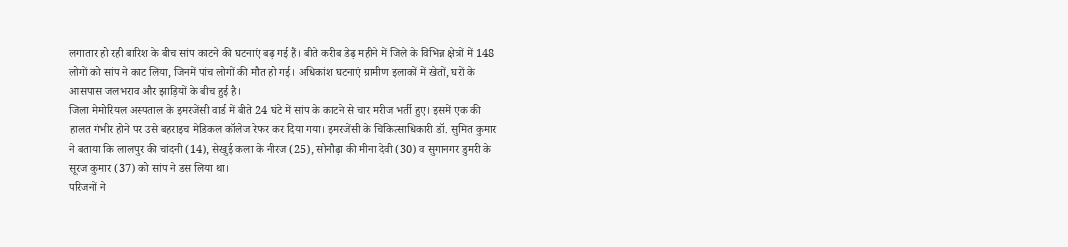लगातार हो रही बारिश के बीच सांप काटने की घटनाएं बढ़ गई हैं। बीते करीब डेढ़ महीने में जिले के विभिन्न क्षेत्रों में 148 लोगों को सांप ने काट लिया, जिनमें पांच लोगों की मौत हो गई। अधिकांश घटनाएं ग्रामीण इलाकों में खेतों, घरों के आसपास जलभराव और झाड़ियों के बीच हुई है।
जिला मेमोरियल अस्पताल के इमरजेंसी वार्ड में बीते 24 घंटे में सांप के काटने से चार मरीज भर्ती हुए। इसमें एक की हालत गंभीर होने पर उसे बहराइच मेडिकल कॉलेज रेफर कर दिया गया। इमरजेंसी के चिकित्साधिकारी डॉ. सुमित कुमार ने बताया कि लालपुर की चांदनी (14), सेखुई कला के नीरज (25), सोनौढ़ा की मीना देवी (30) व सुगानगर डुमरी के सूरज कुमार (37) को सांप ने डस लिया था।
परिजनों ने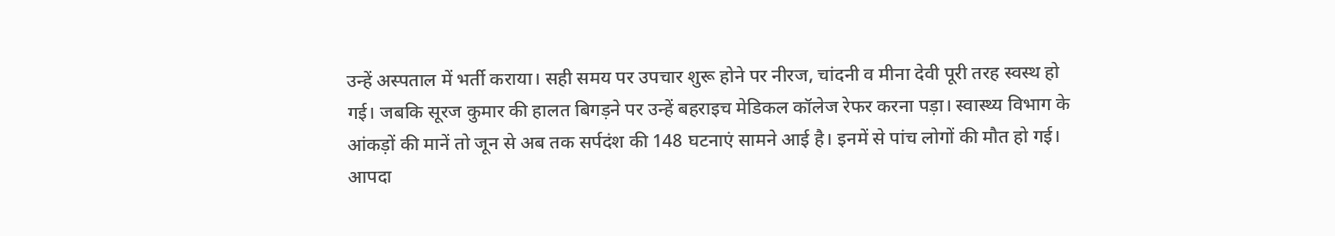उन्हें अस्पताल में भर्ती कराया। सही समय पर उपचार शुरू होने पर नीरज, चांदनी व मीना देवी पूरी तरह स्वस्थ हो गई। जबकि सूरज कुमार की हालत बिगड़ने पर उन्हें बहराइच मेडिकल कॉलेज रेफर करना पड़ा। स्वास्थ्य विभाग के आंकड़ों की मानें तो जून से अब तक सर्पदंश की 148 घटनाएं सामने आई है। इनमें से पांच लोगों की मौत हो गई। आपदा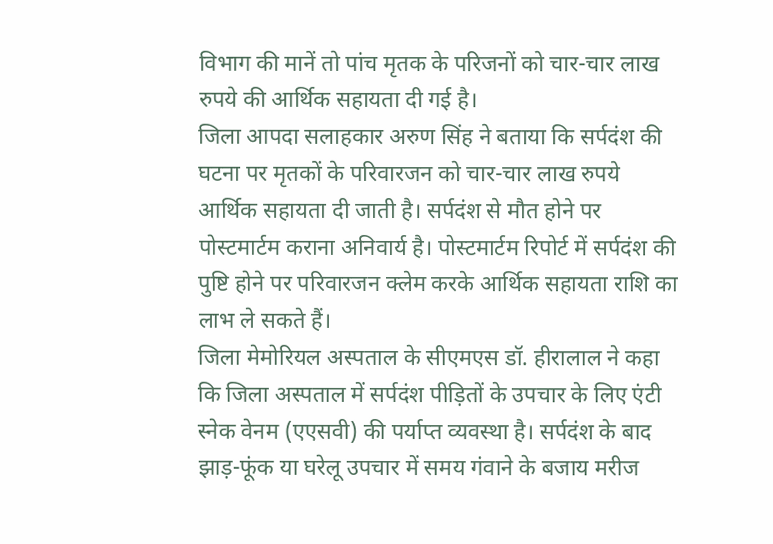विभाग की मानें तो पांच मृतक के परिजनों को चार-चार लाख रुपये की आर्थिक सहायता दी गई है।
जिला आपदा सलाहकार अरुण सिंह ने बताया कि सर्पदंश की घटना पर मृतकों के परिवारजन को चार-चार लाख रुपये आर्थिक सहायता दी जाती है। सर्पदंश से मौत होने पर पोस्टमार्टम कराना अनिवार्य है। पोस्टमार्टम रिपोर्ट में सर्पदंश की पुष्टि होने पर परिवारजन क्लेम करके आर्थिक सहायता राशि का लाभ ले सकते हैं।
जिला मेमोरियल अस्पताल के सीएमएस डॉ. हीरालाल ने कहा कि जिला अस्पताल में सर्पदंश पीड़ितों के उपचार के लिए एंटी स्नेक वेनम (एएसवी) की पर्याप्त व्यवस्था है। सर्पदंश के बाद झाड़-फूंक या घरेलू उपचार में समय गंवाने के बजाय मरीज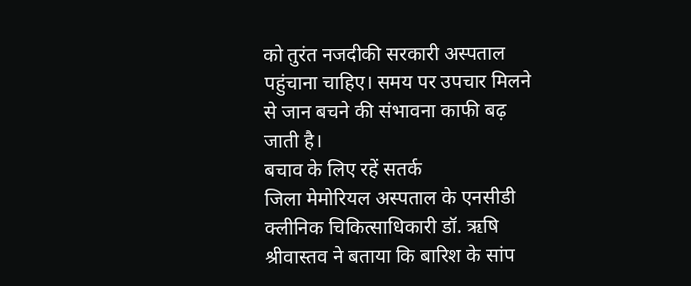को तुरंत नजदीकी सरकारी अस्पताल पहुंचाना चाहिए। समय पर उपचार मिलने से जान बचने की संभावना काफी बढ़ जाती है।
बचाव के लिए रहें सतर्क
जिला मेमोरियल अस्पताल के एनसीडी क्लीनिक चिकित्साधिकारी डॉ. ऋषि श्रीवास्तव ने बताया कि बारिश के सांप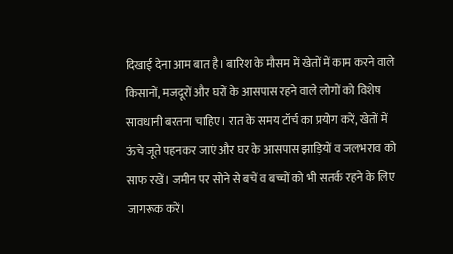दिखाई देना आम बात है। बारिश के मौसम में खेतों में काम करने वाले किसानों, मजदूरों और घरों के आसपास रहने वाले लोगों को विशेष सावधानी बरतना चाहिए। रात के समय टॉर्च का प्रयोग करें, खेतों में ऊंचे जूते पहनकर जाएं और घर के आसपास झाड़ियों व जलभराव को साफ रखें। जमीन पर सोने से बचें व बच्चों को भी सतर्क रहने के लिए जागरूक करें।